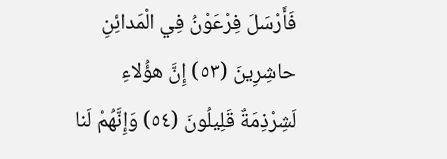فَأَرْسَلَ فِرْعَوْنُ فِي الْمَدائِنِ حاشِرِينَ (٥٣) إِنَّ هؤُلاءِ لَشِرْذِمَةٌ قَلِيلُونَ (٥٤) وَإِنَّهُمْ لَنا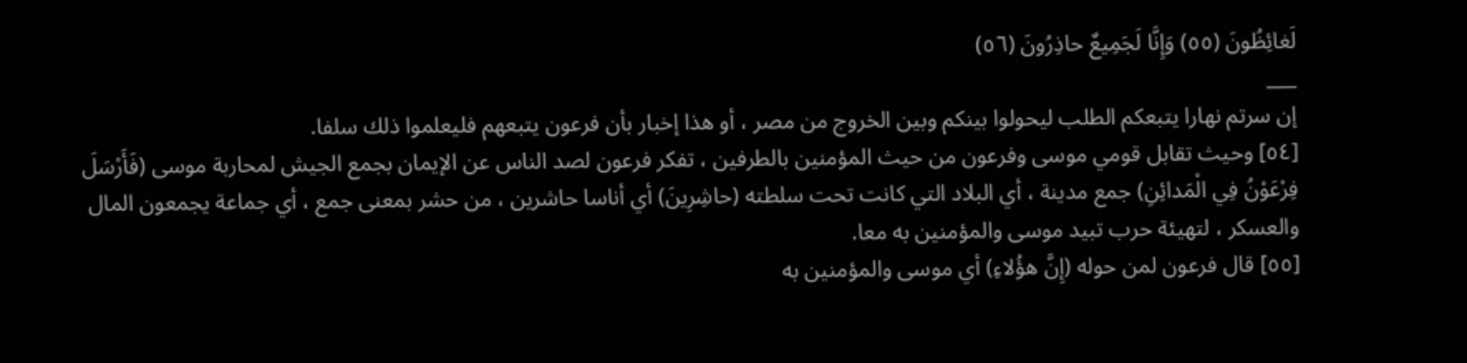لَغائِظُونَ (٥٥) وَإِنَّا لَجَمِيعٌ حاذِرُونَ (٥٦)
___
إن سرتم نهارا يتبعكم الطلب ليحولوا بينكم وبين الخروج من مصر ، أو هذا إخبار بأن فرعون يتبعهم فليعلموا ذلك سلفا.
[٥٤] وحيث تقابل قومي موسى وفرعون من حيث المؤمنين بالطرفين ، تفكر فرعون لصد الناس عن الإيمان بجمع الجيش لمحاربة موسى (فَأَرْسَلَ فِرْعَوْنُ فِي الْمَدائِنِ) جمع مدينة ، أي البلاد التي كانت تحت سلطته (حاشِرِينَ) أي أناسا حاشرين ، من حشر بمعنى جمع ، أي جماعة يجمعون المال والعسكر ، لتهيئة حرب تبيد موسى والمؤمنين به معا.
[٥٥] قال فرعون لمن حوله (إِنَّ هؤُلاءِ) أي موسى والمؤمنين به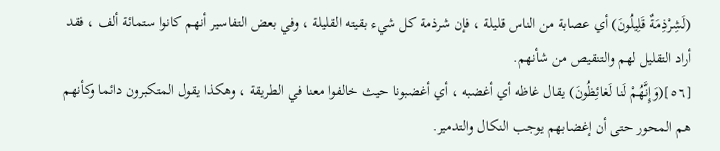(لَشِرْذِمَةٌ قَلِيلُونَ) أي عصابة من الناس قليلة ، فإن شرذمة كل شيء بقيته القليلة ، وفي بعض التفاسير أنهم كانوا ستمائة ألف ، فقد أراد التقليل لهم والتنقيص من شأنهم.
[٥٦](وَإِنَّهُمْ لَنا لَغائِظُونَ) يقال غاظه أي أغضبه ، أي أغضبونا حيث خالفوا معنا في الطريقة ، وهكذا يقول المتكبرون دائما وكأنهم هم المحور حتى أن إغضابهم يوجب النكال والتدمير.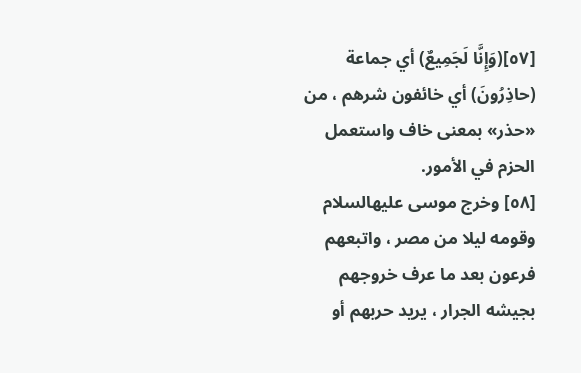[٥٧](وَإِنَّا لَجَمِيعٌ) أي جماعة (حاذِرُونَ) أي خائفون شرهم ، من «حذر» بمعنى خاف واستعمل الحزم في الأمور.
[٥٨] وخرج موسى عليهالسلام وقومه ليلا من مصر ، واتبعهم فرعون بعد ما عرف خروجهم بجيشه الجرار ، يريد حربهم أو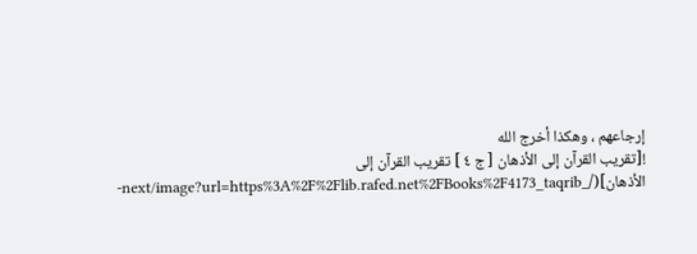إرجاعهم ، وهكذا أخرج الله
![تقريب القرآن إلى الأذهان [ ج ٤ ] تقريب القرآن إلى الأذهان](/_next/image?url=https%3A%2F%2Flib.rafed.net%2FBooks%2F4173_taqrib-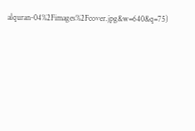alquran-04%2Fimages%2Fcover.jpg&w=640&q=75)